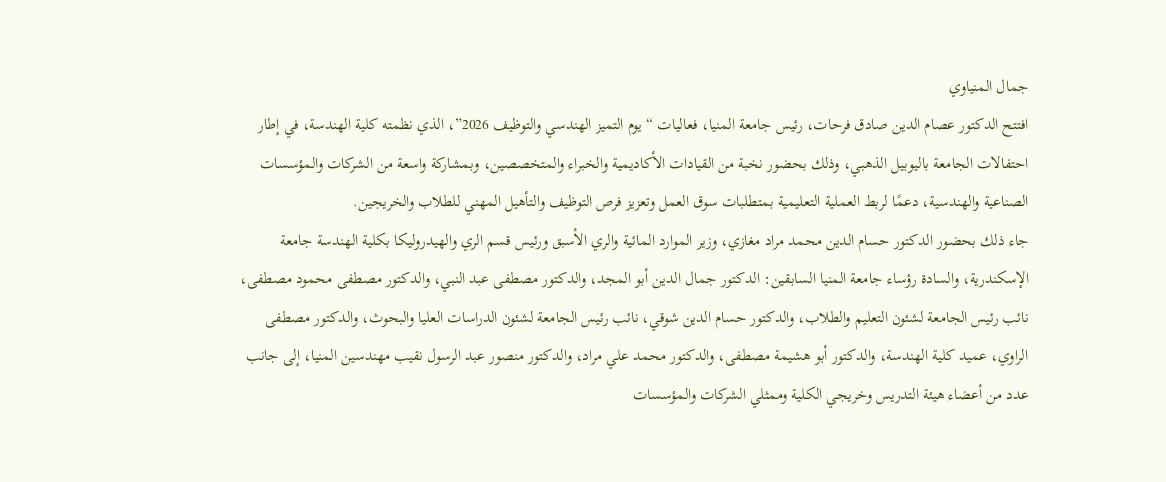جمال المنياوي
افتتح الدكتور عصام الدين صادق فرحات، رئيس جامعة المنيا، فعاليات “يوم التميز الهندسي والتوظيف 2026”، الذي نظمته كلية الهندسة، في إطار احتفالات الجامعة باليوبيل الذهبي، وذلك بحضور نخبة من القيادات الأكاديمية والخبراء والمتخصصين، وبمشاركة واسعة من الشركات والمؤسسات الصناعية والهندسية، دعمًا لربط العملية التعليمية بمتطلبات سوق العمل وتعزيز فرص التوظيف والتأهيل المهني للطلاب والخريجين.
جاء ذلك بحضور الدكتور حسام الدين محمد مراد مغازي، وزير الموارد المائية والري الأسبق ورئيس قسم الري والهيدروليكا بكلية الهندسة جامعة الإسكندرية، والسادة رؤساء جامعة المنيا السابقين: الدكتور جمال الدين أبو المجد، والدكتور مصطفى عبد النبي، والدكتور مصطفى محمود مصطفى، نائب رئيس الجامعة لشئون التعليم والطلاب، والدكتور حسام الدين شوقي، نائب رئيس الجامعة لشئون الدراسات العليا والبحوث، والدكتور مصطفى الراوي، عميد كلية الهندسة، والدكتور أبو هشيمة مصطفى، والدكتور محمد علي مراد، والدكتور منصور عبد الرسول نقيب مهندسين المنيا، إلى جانب عدد من أعضاء هيئة التدريس وخريجي الكلية وممثلي الشركات والمؤسسات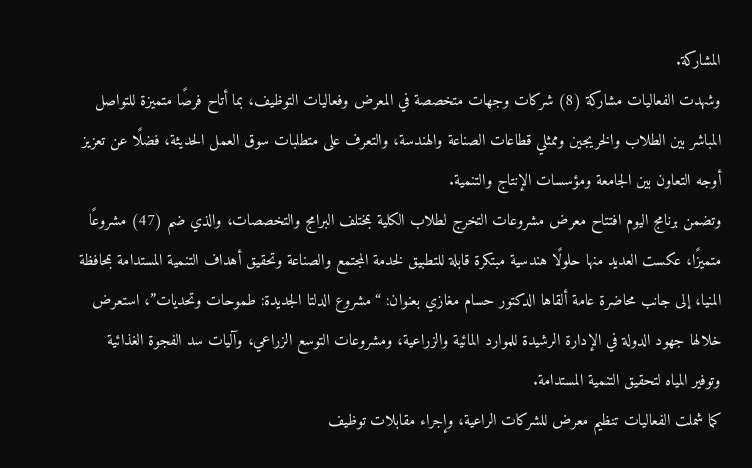المشاركة.
وشهدت الفعاليات مشاركة (8) شركات وجهات متخصصة في المعرض وفعاليات التوظيف، بما أتاح فرصًا متميزة للتواصل المباشر بين الطلاب والخريجين وممثلي قطاعات الصناعة والهندسة، والتعرف على متطلبات سوق العمل الحديثة، فضلًا عن تعزيز أوجه التعاون بين الجامعة ومؤسسات الإنتاج والتنمية.
وتضمن برنامج اليوم افتتاح معرض مشروعات التخرج لطلاب الكلية بمختلف البرامج والتخصصات، والذي ضم (47) مشروعًا متميزًا، عكست العديد منها حلولًا هندسية مبتكرة قابلة للتطبيق لخدمة المجتمع والصناعة وتحقيق أهداف التنمية المستدامة بمحافظة المنيا، إلى جانب محاضرة عامة ألقاها الدكتور حسام مغازي بعنوان: “مشروع الدلتا الجديدة: طموحات وتحديات”، استعرض خلالها جهود الدولة في الإدارة الرشيدة للموارد المائية والزراعية، ومشروعات التوسع الزراعي، وآليات سد الفجوة الغذائية وتوفير المياه لتحقيق التنمية المستدامة.
كما شملت الفعاليات تنظيم معرض للشركات الراعية، وإجراء مقابلات توظيف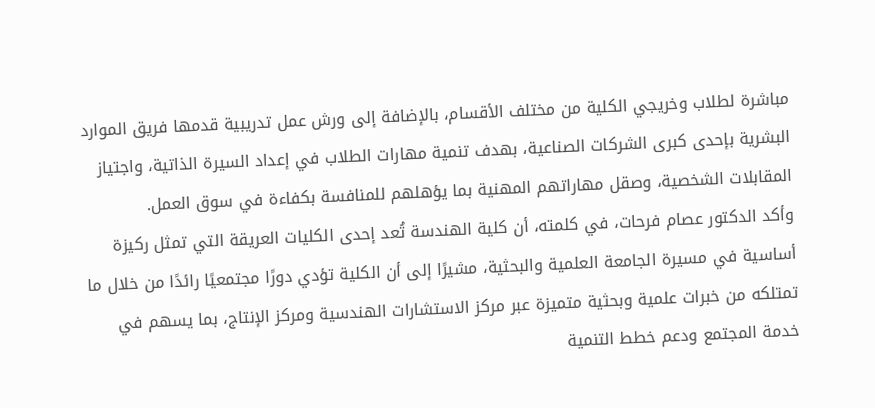مباشرة لطلاب وخريجي الكلية من مختلف الأقسام، بالإضافة إلى ورش عمل تدريبية قدمها فريق الموارد البشرية بإحدى كبرى الشركات الصناعية، بهدف تنمية مهارات الطلاب في إعداد السيرة الذاتية، واجتياز المقابلات الشخصية، وصقل مهاراتهم المهنية بما يؤهلهم للمنافسة بكفاءة في سوق العمل.
وأكد الدكتور عصام فرحات، في كلمته، أن كلية الهندسة تُعد إحدى الكليات العريقة التي تمثل ركيزة أساسية في مسيرة الجامعة العلمية والبحثية، مشيرًا إلى أن الكلية تؤدي دورًا مجتمعيًا رائدًا من خلال ما تمتلكه من خبرات علمية وبحثية متميزة عبر مركز الاستشارات الهندسية ومركز الإنتاج، بما يسهم في خدمة المجتمع ودعم خطط التنمية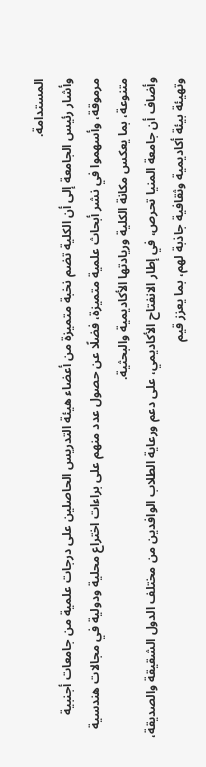المستدامة.
وأشار رئيس الجامعة إلى أن الكلية تضم نخبة متميزة من أعضاء هيئة التدريس الحاصلين على درجات علمية من جامعات أجنبية مرموقة، وأسهموا في نشر أبحاث علمية متميزة، فضلًا عن حصول عدد منهم على براءات اختراع محلية ودولية في مجالات هندسية متنوعة، بما يعكس مكانة الكلية وريادتها الأكاديمية والبحثية.
وأضاف أن جامعة المنيا تحرص، في إطار الانفتاح الأكاديمي، على دعم ورعاية الطلاب الوافدين من مختلف الدول الشقيقة والصديقة، وتهيئة بيئة أكاديمية وثقافية جاذبة لهم، بما يعزز قيم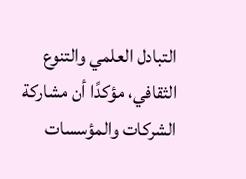التبادل العلمي والتنوع الثقافي، مؤكدًا أن مشاركة الشركات والمؤسسات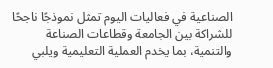الصناعية في فعاليات اليوم تمثل نموذجًا ناجحًا للشراكة بين الجامعة وقطاعات الصناعة والتنمية، بما يخدم العملية التعليمية ويلبي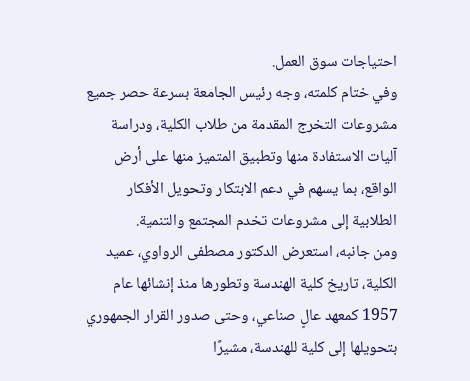احتياجات سوق العمل.
وفي ختام كلمته، وجه رئيس الجامعة بسرعة حصر جميع مشروعات التخرج المقدمة من طلاب الكلية، ودراسة آليات الاستفادة منها وتطبيق المتميز منها على أرض الواقع، بما يسهم في دعم الابتكار وتحويل الأفكار الطلابية إلى مشروعات تخدم المجتمع والتنمية.
ومن جانبه، استعرض الدكتور مصطفى الرواوي، عميد الكلية، تاريخ كلية الهندسة وتطورها منذ إنشائها عام 1957 كمعهد عالٍ صناعي، وحتى صدور القرار الجمهوري بتحويلها إلى كلية للهندسة، مشيرًا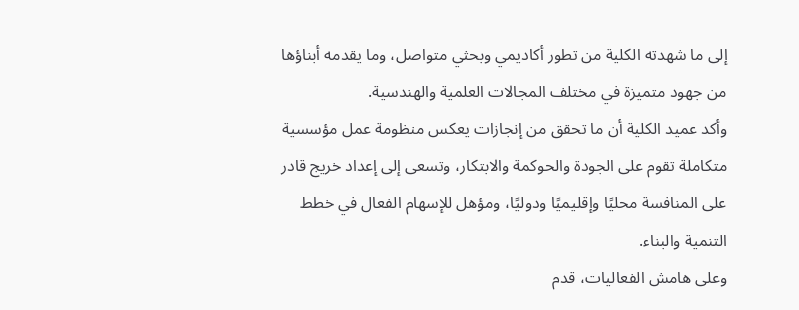إلى ما شهدته الكلية من تطور أكاديمي وبحثي متواصل، وما يقدمه أبناؤها من جهود متميزة في مختلف المجالات العلمية والهندسية.
وأكد عميد الكلية أن ما تحقق من إنجازات يعكس منظومة عمل مؤسسية متكاملة تقوم على الجودة والحوكمة والابتكار، وتسعى إلى إعداد خريج قادر على المنافسة محليًا وإقليميًا ودوليًا، ومؤهل للإسهام الفعال في خطط التنمية والبناء.
وعلى هامش الفعاليات، قدم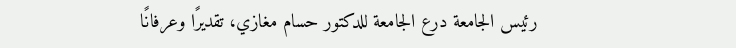رئيس الجامعة درع الجامعة للدكتور حسام مغازي، تقديرًا وعرفانًا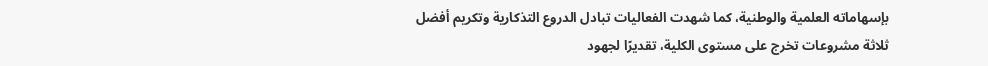بإسهاماته العلمية والوطنية، كما شهدت الفعاليات تبادل الدروع التذكارية وتكريم أفضل ثلاثة مشروعات تخرج على مستوى الكلية، تقديرًا لجهود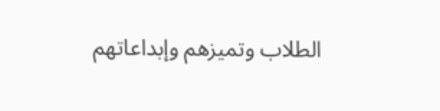الطلاب وتميزهم وإبداعاتهم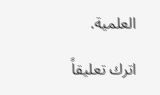العلمية.

اترك تعليقاً